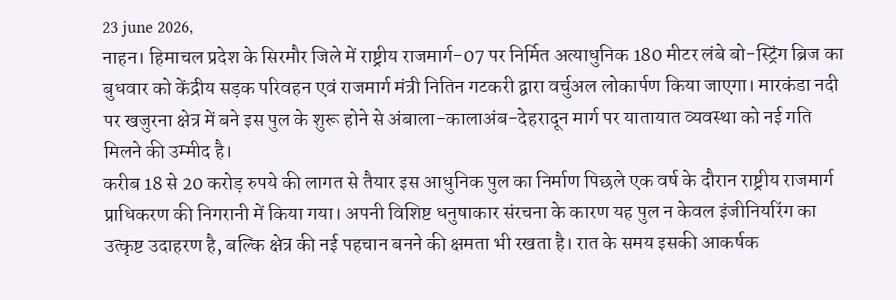23 june 2026,
नाहन। हिमाचल प्रदेश के सिरमौर जिले में राष्ट्रीय राजमार्ग-07 पर निर्मित अत्याधुनिक 180 मीटर लंबे बो-स्ट्रिंग ब्रिज का बुधवार को केंद्रीय सड़क परिवहन एवं राजमार्ग मंत्री नितिन गटकरी द्वारा वर्चुअल लोकार्पण किया जाएगा। मारकंडा नदी पर खजुरना क्षेत्र में बने इस पुल के शुरू होने से अंबाला-कालाअंब-देहरादून मार्ग पर यातायात व्यवस्था को नई गति मिलने की उम्मीद है।
करीब 18 से 20 करोड़ रुपये की लागत से तैयार इस आधुनिक पुल का निर्माण पिछले एक वर्ष के दौरान राष्ट्रीय राजमार्ग प्राधिकरण की निगरानी में किया गया। अपनी विशिष्ट धनुषाकार संरचना के कारण यह पुल न केवल इंजीनियरिंग का उत्कृष्ट उदाहरण है, बल्कि क्षेत्र की नई पहचान बनने की क्षमता भी रखता है। रात के समय इसकी आकर्षक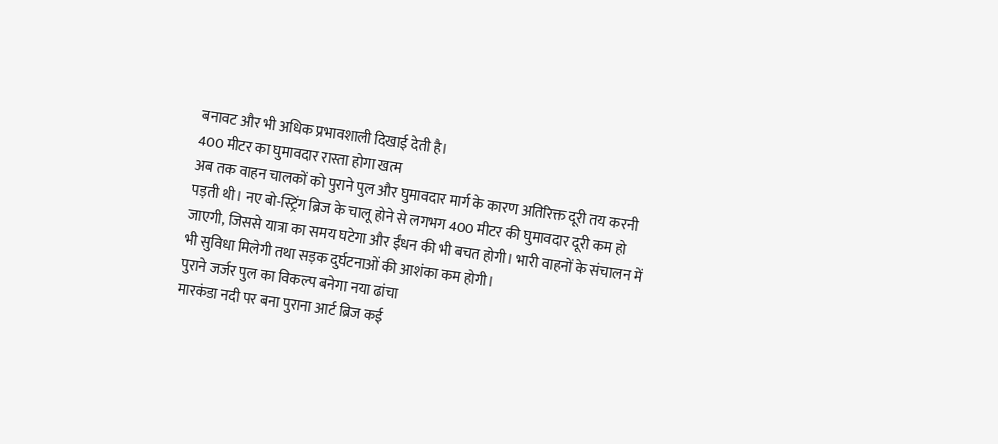बनावट और भी अधिक प्रभावशाली दिखाई देती है।
400 मीटर का घुमावदार रास्ता होगा खत्म
अब तक वाहन चालकों को पुराने पुल और घुमावदार मार्ग के कारण अतिरिक्त दूरी तय करनी पड़ती थी। नए बो-स्ट्रिंग ब्रिज के चालू होने से लगभग 400 मीटर की घुमावदार दूरी कम हो जाएगी, जिससे यात्रा का समय घटेगा और ईंधन की भी बचत होगी। भारी वाहनों के संचालन में भी सुविधा मिलेगी तथा सड़क दुर्घटनाओं की आशंका कम होगी।
पुराने जर्जर पुल का विकल्प बनेगा नया ढांचा
मारकंडा नदी पर बना पुराना आर्ट ब्रिज कई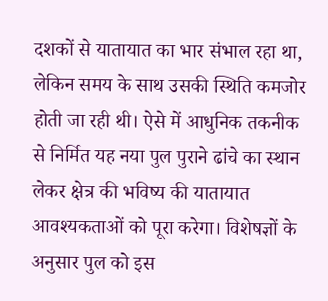दशकों से यातायात का भार संभाल रहा था, लेकिन समय के साथ उसकी स्थिति कमजोर होती जा रही थी। ऐसे में आधुनिक तकनीक से निर्मित यह नया पुल पुराने ढांचे का स्थान लेकर क्षेत्र की भविष्य की यातायात आवश्यकताओं को पूरा करेगा। विशेषज्ञों के अनुसार पुल को इस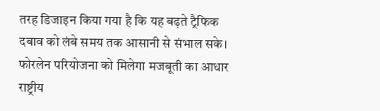तरह डिजाइन किया गया है कि यह बढ़ते ट्रैफिक दबाव को लंबे समय तक आसानी से संभाल सके।
फोरलेन परियोजना को मिलेगा मजबूती का आधार
राष्ट्रीय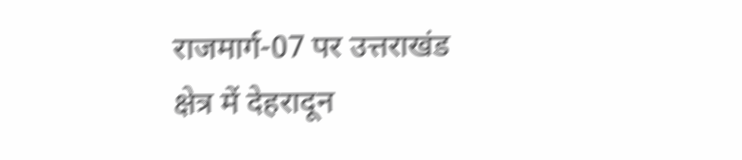राजमार्ग-07 पर उत्तराखंड क्षेत्र में देहरादून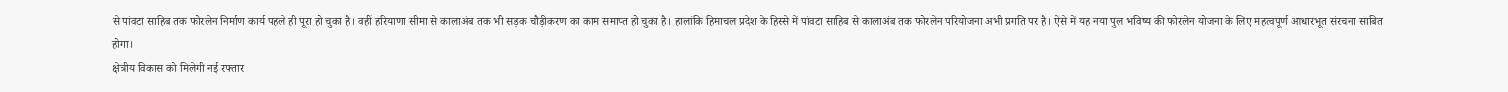से पांवटा साहिब तक फोरलेन निर्माण कार्य पहले ही पूरा हो चुका है। वहीं हरियाणा सीमा से कालाअंब तक भी सड़क चौड़ीकरण का काम समाप्त हो चुका है। हालांकि हिमाचल प्रदेश के हिस्से में पांवटा साहिब से कालाअंब तक फोरलेन परियोजना अभी प्रगति पर है। ऐसे में यह नया पुल भविष्य की फोरलेन योजना के लिए महत्वपूर्ण आधारभूत संरचना साबित होगा।
क्षेत्रीय विकास को मिलेगी नई रफ्तार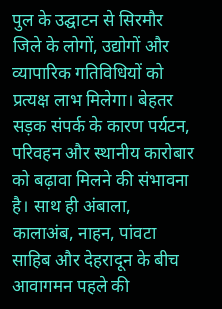पुल के उद्घाटन से सिरमौर जिले के लोगों, उद्योगों और व्यापारिक गतिविधियों को प्रत्यक्ष लाभ मिलेगा। बेहतर सड़क संपर्क के कारण पर्यटन, परिवहन और स्थानीय कारोबार को बढ़ावा मिलने की संभावना है। साथ ही अंबाला, कालाअंब, नाहन, पांवटा साहिब और देहरादून के बीच आवागमन पहले की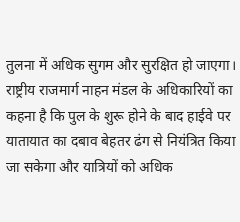तुलना में अधिक सुगम और सुरक्षित हो जाएगा।
राष्ट्रीय राजमार्ग नाहन मंडल के अधिकारियों का कहना है कि पुल के शुरू होने के बाद हाईवे पर यातायात का दबाव बेहतर ढंग से नियंत्रित किया जा सकेगा और यात्रियों को अधिक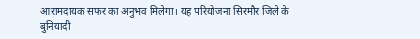आरामदायक सफर का अनुभव मिलेगा। यह परियोजना सिरमौर जिले के बुनियादी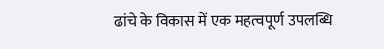ढांचे के विकास में एक महत्वपूर्ण उपलब्धि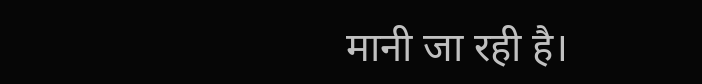मानी जा रही है।